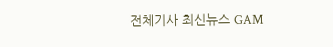전체기사 최신뉴스 GAM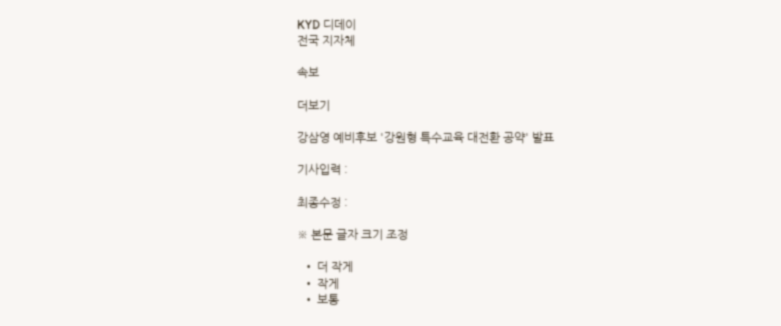KYD 디데이
전국 지자체

속보

더보기

강삼영 예비후보 '강원형 특수교육 대전환 공약' 발표

기사입력 :

최종수정 :

※ 본문 글자 크기 조정

  • 더 작게
  • 작게
  • 보통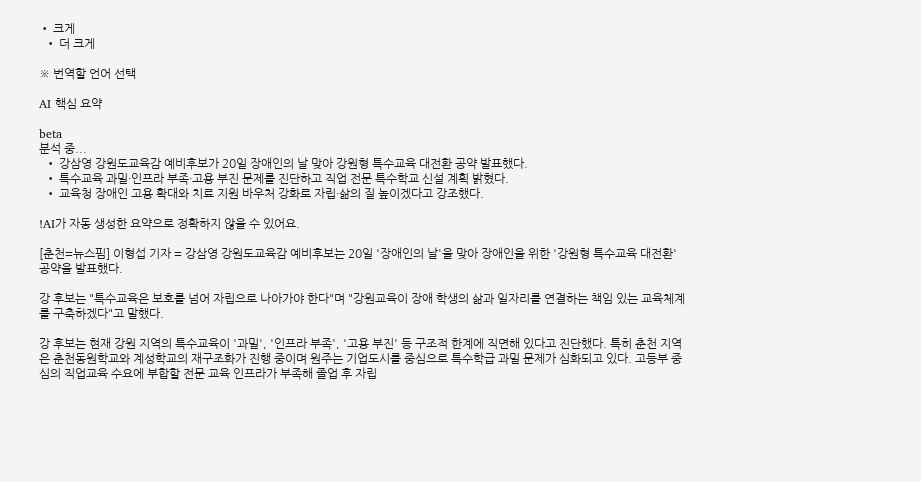• 크게
  • 더 크게

※ 번역할 언어 선택

AI 핵심 요약

beta
분석 중...
  • 강삼영 강원도교육감 예비후보가 20일 장애인의 날 맞아 강원형 특수교육 대전환 공약 발표했다.
  • 특수교육 과밀·인프라 부족·고용 부진 문제를 진단하고 직업 전문 특수학교 신설 계획 밝혔다.
  • 교육청 장애인 고용 확대와 치료 지원 바우처 강화로 자립·삶의 질 높이겠다고 강조했다.

!AI가 자동 생성한 요약으로 정확하지 않을 수 있어요.

[춘천=뉴스핌] 이형섭 기자 = 강삼영 강원도교육감 예비후보는 20일 '장애인의 날'을 맞아 장애인을 위한 '강원형 특수교육 대전환' 공약을 발표했다.

강 후보는 "특수교육은 보호를 넘어 자립으로 나아가야 한다"며 "강원교육이 장애 학생의 삶과 일자리를 연결하는 책임 있는 교육체계를 구축하겠다"고 말했다.

강 후보는 현재 강원 지역의 특수교육이 '과밀', '인프라 부족', '고용 부진' 등 구조적 한계에 직면해 있다고 진단했다. 특히 춘천 지역은 춘천동원학교와 계성학교의 재구조화가 진행 중이며 원주는 기업도시를 중심으로 특수학급 과밀 문제가 심화되고 있다. 고등부 중심의 직업교육 수요에 부합할 전문 교육 인프라가 부족해 졸업 후 자립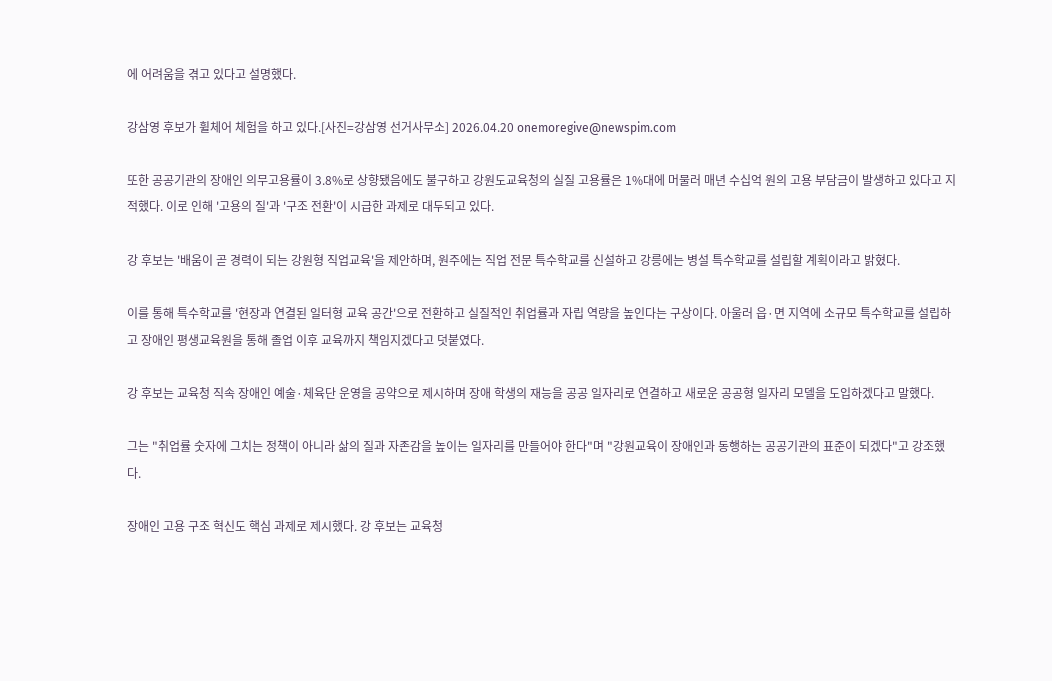에 어려움을 겪고 있다고 설명했다.

강삼영 후보가 휠체어 체험을 하고 있다.[사진=강삼영 선거사무소] 2026.04.20 onemoregive@newspim.com

또한 공공기관의 장애인 의무고용률이 3.8%로 상향됐음에도 불구하고 강원도교육청의 실질 고용률은 1%대에 머물러 매년 수십억 원의 고용 부담금이 발생하고 있다고 지적했다. 이로 인해 '고용의 질'과 '구조 전환'이 시급한 과제로 대두되고 있다.

강 후보는 '배움이 곧 경력이 되는 강원형 직업교육'을 제안하며, 원주에는 직업 전문 특수학교를 신설하고 강릉에는 병설 특수학교를 설립할 계획이라고 밝혔다.

이를 통해 특수학교를 '현장과 연결된 일터형 교육 공간'으로 전환하고 실질적인 취업률과 자립 역량을 높인다는 구상이다. 아울러 읍·면 지역에 소규모 특수학교를 설립하고 장애인 평생교육원을 통해 졸업 이후 교육까지 책임지겠다고 덧붙였다.

강 후보는 교육청 직속 장애인 예술·체육단 운영을 공약으로 제시하며 장애 학생의 재능을 공공 일자리로 연결하고 새로운 공공형 일자리 모델을 도입하겠다고 말했다.

그는 "취업률 숫자에 그치는 정책이 아니라 삶의 질과 자존감을 높이는 일자리를 만들어야 한다"며 "강원교육이 장애인과 동행하는 공공기관의 표준이 되겠다"고 강조했다.

장애인 고용 구조 혁신도 핵심 과제로 제시했다. 강 후보는 교육청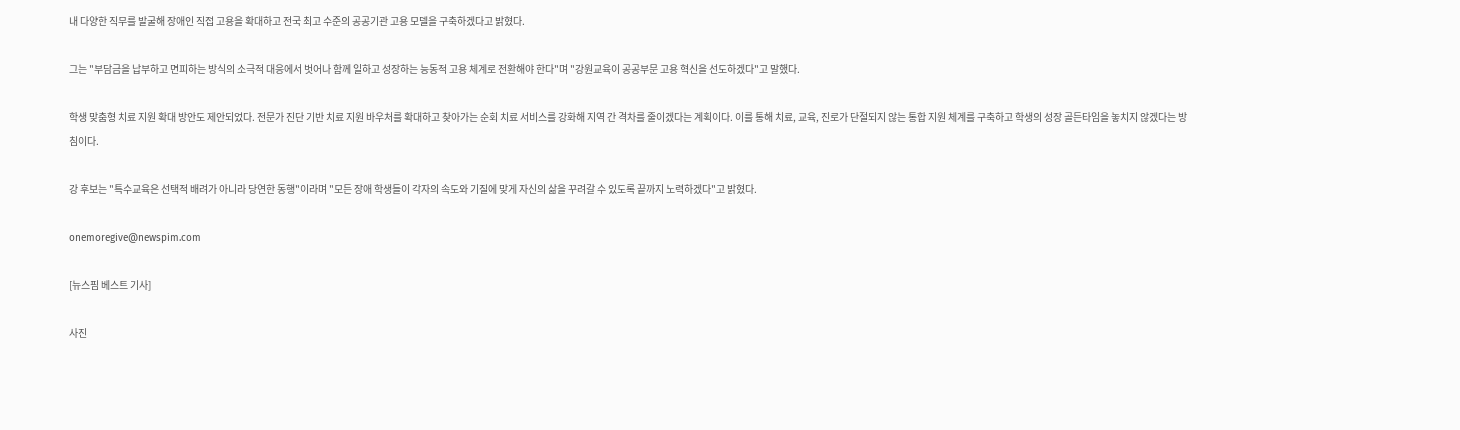내 다양한 직무를 발굴해 장애인 직접 고용을 확대하고 전국 최고 수준의 공공기관 고용 모델을 구축하겠다고 밝혔다.

그는 "부담금을 납부하고 면피하는 방식의 소극적 대응에서 벗어나 함께 일하고 성장하는 능동적 고용 체계로 전환해야 한다"며 "강원교육이 공공부문 고용 혁신을 선도하겠다"고 말했다.

학생 맞춤형 치료 지원 확대 방안도 제안되었다. 전문가 진단 기반 치료 지원 바우처를 확대하고 찾아가는 순회 치료 서비스를 강화해 지역 간 격차를 줄이겠다는 계획이다. 이를 통해 치료, 교육, 진로가 단절되지 않는 통합 지원 체계를 구축하고 학생의 성장 골든타임을 놓치지 않겠다는 방침이다.

강 후보는 "특수교육은 선택적 배려가 아니라 당연한 동행"이라며 "모든 장애 학생들이 각자의 속도와 기질에 맞게 자신의 삶을 꾸려갈 수 있도록 끝까지 노력하겠다"고 밝혔다.

onemoregive@newspim.com

[뉴스핌 베스트 기사]

사진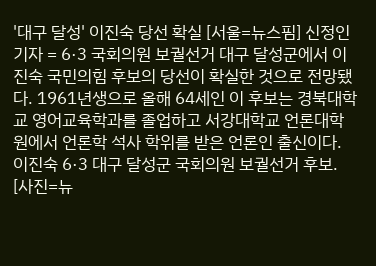'대구 달성' 이진숙 당선 확실 [서울=뉴스핌] 신정인 기자 = 6·3 국회의원 보궐선거 대구 달성군에서 이진숙 국민의힘 후보의 당선이 확실한 것으로 전망됐다. 1961년생으로 올해 64세인 이 후보는 경북대학교 영어교육학과를 졸업하고 서강대학교 언론대학원에서 언론학 석사 학위를 받은 언론인 출신이다. 이진숙 6·3 대구 달성군 국회의원 보궐선거 후보. [사진=뉴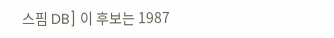스핌 DB] 이 후보는 1987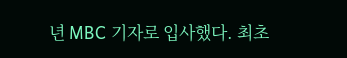년 MBC 기자로 입사했다. 최초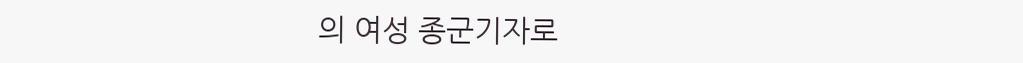의 여성 종군기자로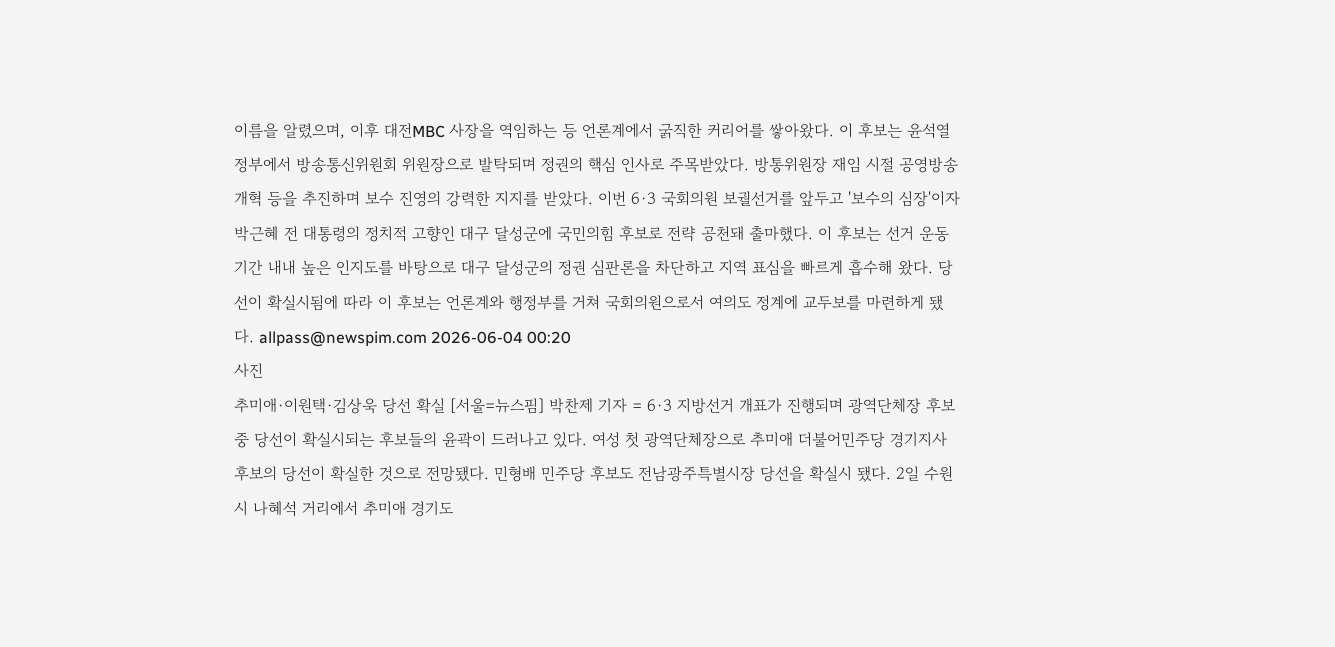이름을 알렸으며, 이후 대전MBC 사장을 역임하는 등 언론계에서 굵직한 커리어를 쌓아왔다. 이 후보는 윤석열 정부에서 방송통신위원회 위원장으로 발탁되며 정권의 핵심 인사로 주목받았다. 방통위원장 재임 시절 공영방송 개혁 등을 추진하며 보수 진영의 강력한 지지를 받았다. 이번 6·3 국회의원 보궐선거를 앞두고 '보수의 심장'이자 박근혜 전 대통령의 정치적 고향인 대구 달성군에 국민의힘 후보로 전략 공천돼 출마했다. 이 후보는 선거 운동 기간 내내 높은 인지도를 바탕으로 대구 달성군의 정권 심판론을 차단하고 지역 표심을 빠르게 흡수해 왔다. 당선이 확실시됨에 따라 이 후보는 언론계와 행정부를 거쳐 국회의원으로서 여의도 정계에 교두보를 마련하게 됐다. allpass@newspim.com 2026-06-04 00:20
사진
추미애·이원택·김상욱 당선 확실 [서울=뉴스핌] 박찬제 기자 = 6·3 지방선거 개표가 진행되며 광역단체장 후보 중 당선이 확실시되는 후보들의 윤곽이 드러나고 있다. 여성 첫 광역단체장으로 추미애 더불어민주당 경기지사 후보의 당선이 확실한 것으로 전망됐다. 민형배 민주당 후보도 전남광주특별시장 당선을 확실시 됐다. 2일 수원시 나혜석 거리에서 추미애 경기도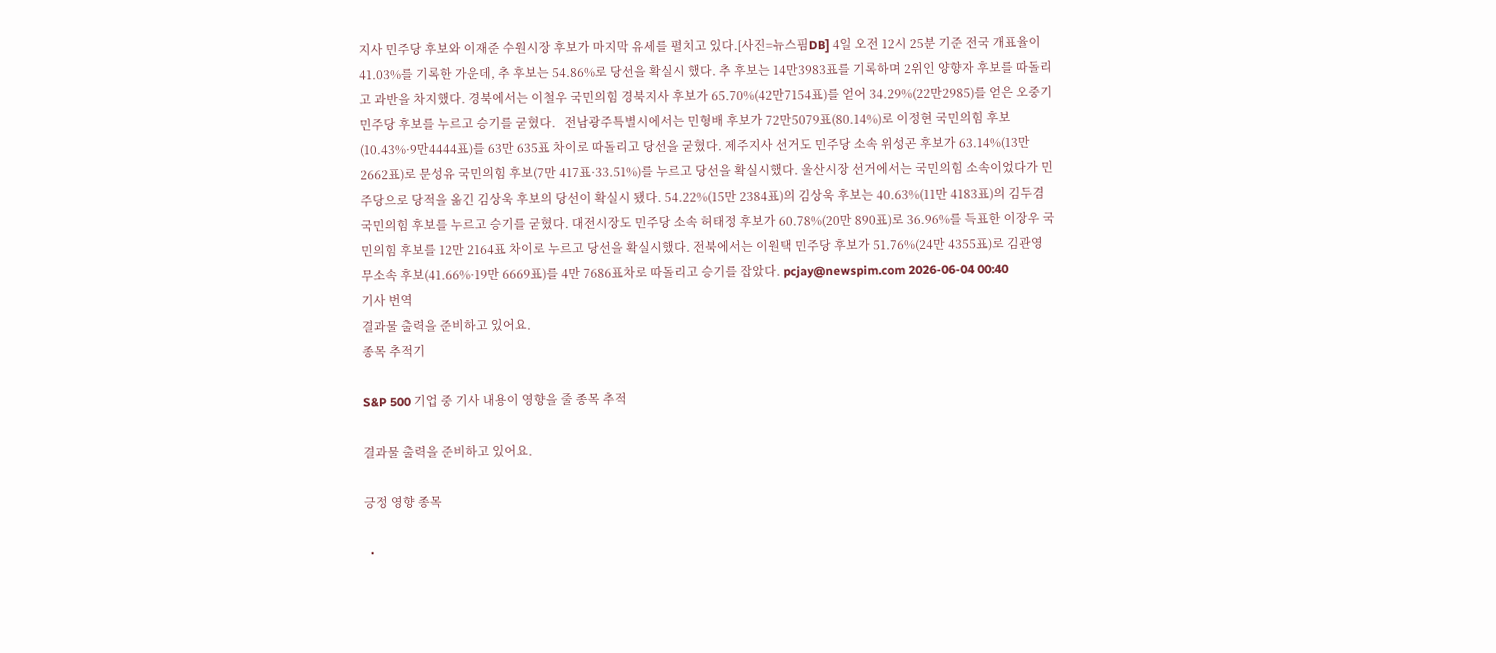지사 민주당 후보와 이재준 수원시장 후보가 마지막 유세를 펼치고 있다.[사진=뉴스핌DB] 4일 오전 12시 25분 기준 전국 개표율이 41.03%를 기록한 가운데, 추 후보는 54.86%로 당선을 확실시 했다. 추 후보는 14만3983표를 기록하며 2위인 양향자 후보를 따돌리고 과반을 차지했다. 경북에서는 이철우 국민의힘 경북지사 후보가 65.70%(42만7154표)를 얻어 34.29%(22만2985)를 얻은 오중기 민주당 후보를 누르고 승기를 굳혔다.   전남광주특별시에서는 민형배 후보가 72만5079표(80.14%)로 이정현 국민의힘 후보(10.43%·9만4444표)를 63만 635표 차이로 따돌리고 당선을 굳혔다. 제주지사 선거도 민주당 소속 위성곤 후보가 63.14%(13만 2662표)로 문성유 국민의힘 후보(7만 417표·33.51%)를 누르고 당선을 확실시했다. 울산시장 선거에서는 국민의힘 소속이었다가 민주당으로 당적을 옮긴 김상욱 후보의 당선이 확실시 됐다. 54.22%(15만 2384표)의 김상욱 후보는 40.63%(11만 4183표)의 김두겸 국민의힘 후보를 누르고 승기를 굳혔다. 대전시장도 민주당 소속 허태정 후보가 60.78%(20만 890표)로 36.96%를 득표한 이장우 국민의힘 후보를 12만 2164표 차이로 누르고 당선을 확실시했다. 전북에서는 이원택 민주당 후보가 51.76%(24만 4355표)로 김관영 무소속 후보(41.66%·19만 6669표)를 4만 7686표차로 따돌리고 승기를 잡았다. pcjay@newspim.com 2026-06-04 00:40
기사 번역
결과물 출력을 준비하고 있어요.
종목 추적기

S&P 500 기업 중 기사 내용이 영향을 줄 종목 추적

결과물 출력을 준비하고 있어요.

긍정 영향 종목

  •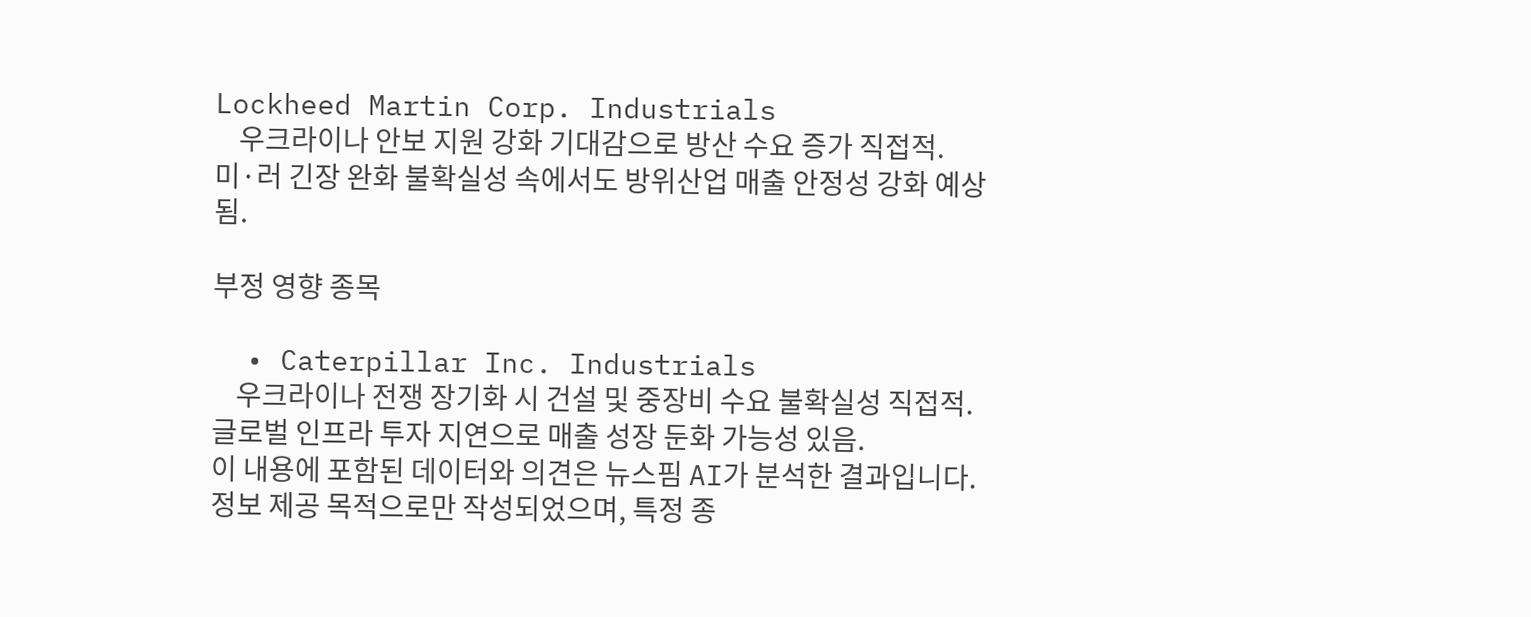Lockheed Martin Corp. Industrials
    우크라이나 안보 지원 강화 기대감으로 방산 수요 증가 직접적. 미·러 긴장 완화 불확실성 속에서도 방위산업 매출 안정성 강화 예상됨.

부정 영향 종목

  • Caterpillar Inc. Industrials
    우크라이나 전쟁 장기화 시 건설 및 중장비 수요 불확실성 직접적. 글로벌 인프라 투자 지연으로 매출 성장 둔화 가능성 있음.
이 내용에 포함된 데이터와 의견은 뉴스핌 AI가 분석한 결과입니다. 정보 제공 목적으로만 작성되었으며, 특정 종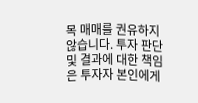목 매매를 권유하지 않습니다. 투자 판단 및 결과에 대한 책임은 투자자 본인에게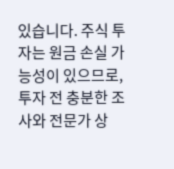있습니다. 주식 투자는 원금 손실 가능성이 있으므로, 투자 전 충분한 조사와 전문가 상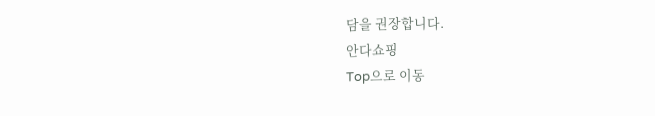담을 권장합니다.
안다쇼핑
Top으로 이동